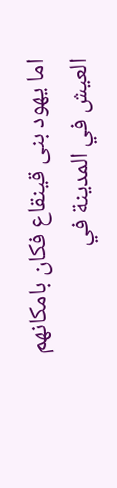اما يهود بنى قينقاع فكان بامكانهم العيش في المدينة في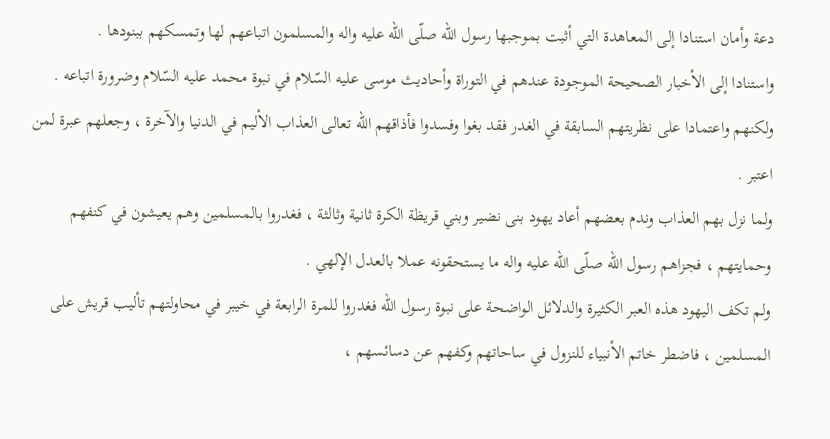دعة وأمان استنادا إلى المعاهدة التي أثبت بموجبها رسول اللّه صلّى اللّه عليه واله والمسلمون اتباعهم لها وتمسكهم ببنودها .
واستنادا إلى الأخبار الصحيحة الموجودة عندهم في التوراة وأحاديث موسى عليه السّلام في نبوة محمد عليه السّلام وضرورة اتباعه .
ولكنهم واعتمادا على نظريتهم السابقة في الغدر فقد بغوا وفسدوا فأذاقهم اللّه تعالى العذاب الأليم في الدنيا والآخرة ، وجعلهم عبرة لمن اعتبر .
ولما نزل بهم العذاب وندم بعضهم أعاد يهود بنى نضير وبني قريظة الكرة ثانية وثالثة ، فغدروا بالمسلمين وهم يعيشون في كنفهم وحمايتهم ، فجزاهم رسول اللّه صلّى اللّه عليه واله ما يستحقونه عملا بالعدل الإلهي .
ولم تكف اليهود هذه العبر الكثيرة والدلائل الواضحة على نبوة رسول اللّه فغدروا للمرة الرابعة في خيبر في محاولتهم تأليب قريش على المسلمين ، فاضطر خاتم الأنبياء للنزول في ساحاتهم وكفهم عن دسائسهم ،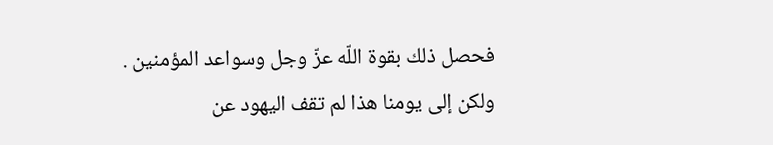فحصل ذلك بقوة اللّه عزّ وجل وسواعد المؤمنين .
ولكن إلى يومنا هذا لم تقف اليهود عن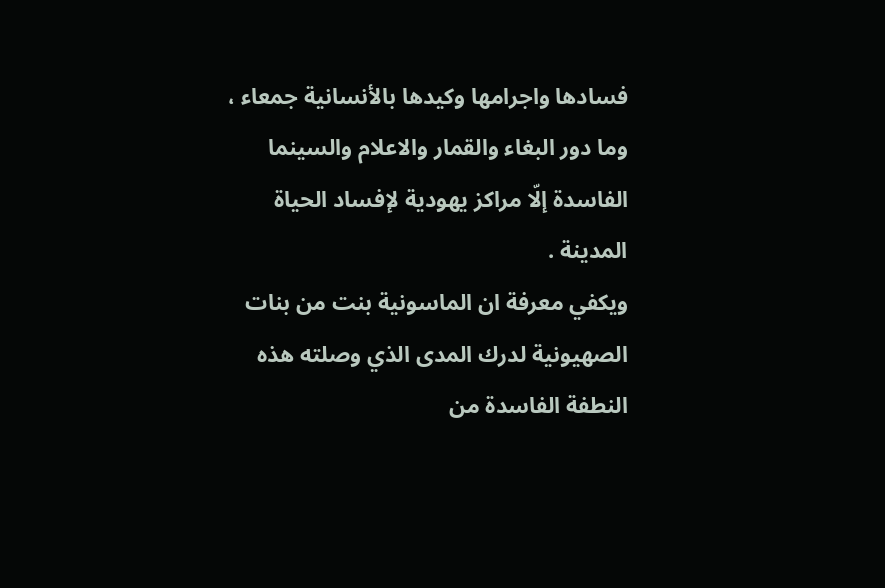فسادها واجرامها وكيدها بالأنسانية جمعاء ، وما دور البغاء والقمار والاعلام والسينما الفاسدة إلّا مراكز يهودية لإفساد الحياة المدينة .
ويكفي معرفة ان الماسونية بنت من بنات الصهيونية لدرك المدى الذي وصلته هذه النطفة الفاسدة من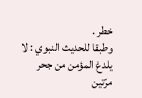خطر .
وطبقا للحديث النبوي : لا يلدغ المؤمن من جحر مرّتين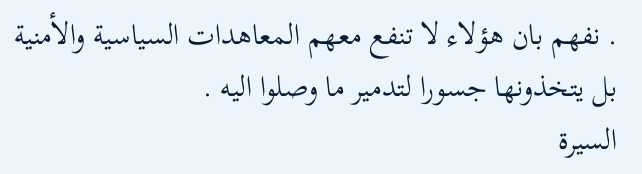. نفهم بان هؤلاء لا تنفع معهم المعاهدات السياسية والأمنية بل يتخذونها جسورا لتدمير ما وصلوا اليه .
السيرة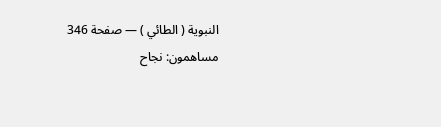النبوية ( الطائي ) — صفحة 346
مساهمون: نجاح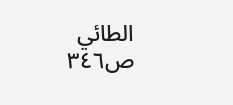الطائي
ص٣٤٦